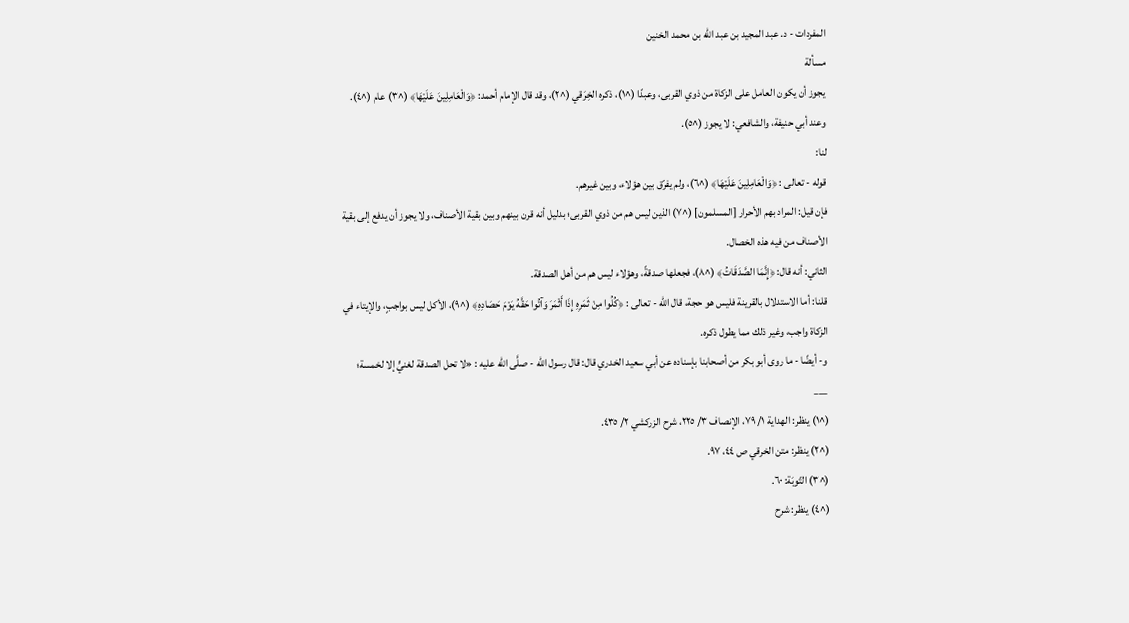المفردات - د. عبد المجيد بن عبد الله بن محمد الخنين
مسألة
يجوز أن يكون العامل على الزكاة من ذوي القربى، وعبدًا (^١)، ذكره الخِرَقي (^٢)، وقد قال الإمام أحمد: ﴿وَالْعَامِلِينَ عَلَيْهَا﴾ (^٣) عام (^٤).
وعند أبي حنيفة، والشافعي: لا يجوز (^٥).
لنا:
قوله - تعالى : ﴿وَالْعَامِلِينَ عَلَيْهَا﴾ (^٦)، ولم يفرّق بين هؤلاء، وبين غيرهم.
فإن قيل: المراد بهم الأحرار [المسلمون] (^٧) الذين ليس هم من ذوي القربى؛ بدليل أنه قرن بينهم وبين بقية الأصناف، ولا يجوز أن يدفع إلى بقية الأصناف من فيه هذه الخصال.
الثاني: أنه قال: ﴿إِنَّمَا الصَّدَقَاتُ﴾ (^٨)، فجعلها صدقةً، وهؤلاء ليس هم من أهل الصدقة.
قلنا: أما الاستدلال بالقرينة فليس هو حجة، قال الله - تعالى : ﴿كُلُوا مِنْ ثَمَرِهِ إِذَا أَثْمَرَ وَآتُوا حَقَّهُ يَوْمَ حَصَادِهِ﴾ (^٩)، الأكل ليس بواجبٍ، والإيتاء في الزكاة واجب، وغير ذلك مما يطول ذكره.
و- أيضًا - ما روى أبو بكر من أصحابنا بإسناده عن أبي سعيد الخدري قال: قال رسول الله - صلَّى الله عليه : «لا تحل الصدقة لغنيٍّ إلا لخمسة؛
___
(^١) ينظر: الهداية ١/ ٧٩، الإنصاف ٣/ ٢٢٥، شرح الزركشي ٢/ ٤٣٥.
(^٢) ينظر: متن الخرقي ص ٤٤، ٩٧.
(^٣) التّوبَة: ٦٠.
(^٤) ينظر: شرح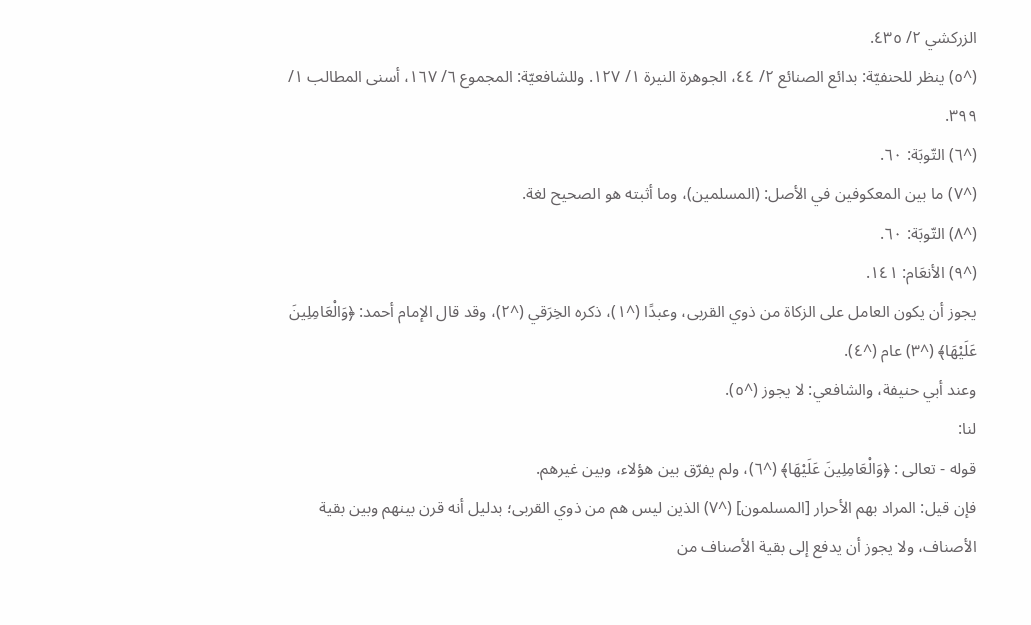الزركشي ٢/ ٤٣٥.
(^٥) ينظر للحنفيّة: بدائع الصنائع ٢/ ٤٤، الجوهرة النيرة ١/ ١٢٧. وللشافعيّة: المجموع ٦/ ١٦٧، أسنى المطالب ١/ ٣٩٩.
(^٦) التّوبَة: ٦٠.
(^٧) ما بين المعكوفين في الأصل: (المسلمين)، وما أثبته هو الصحيح لغة.
(^٨) التّوبَة: ٦٠.
(^٩) الأنعَام: ١٤١.
يجوز أن يكون العامل على الزكاة من ذوي القربى، وعبدًا (^١)، ذكره الخِرَقي (^٢)، وقد قال الإمام أحمد: ﴿وَالْعَامِلِينَ عَلَيْهَا﴾ (^٣) عام (^٤).
وعند أبي حنيفة، والشافعي: لا يجوز (^٥).
لنا:
قوله - تعالى : ﴿وَالْعَامِلِينَ عَلَيْهَا﴾ (^٦)، ولم يفرّق بين هؤلاء، وبين غيرهم.
فإن قيل: المراد بهم الأحرار [المسلمون] (^٧) الذين ليس هم من ذوي القربى؛ بدليل أنه قرن بينهم وبين بقية الأصناف، ولا يجوز أن يدفع إلى بقية الأصناف من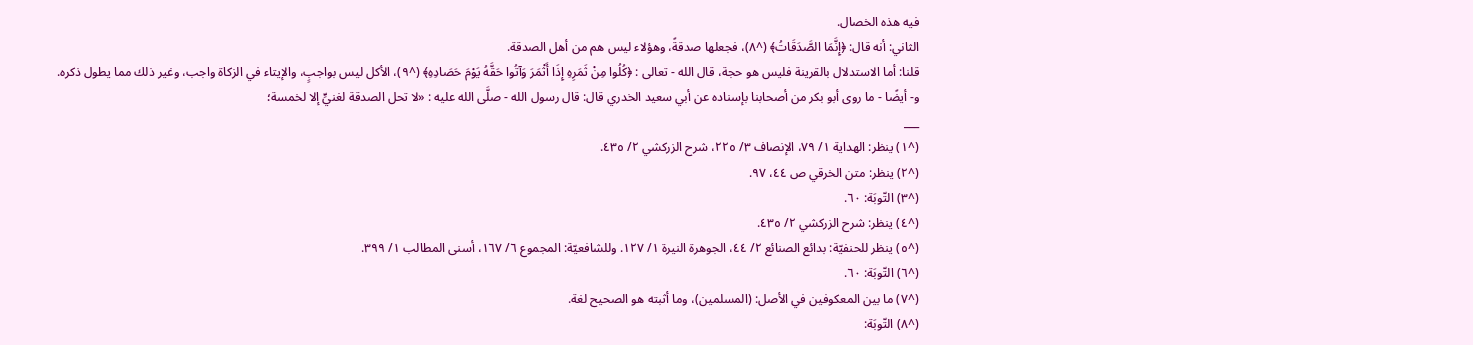فيه هذه الخصال.
الثاني: أنه قال: ﴿إِنَّمَا الصَّدَقَاتُ﴾ (^٨)، فجعلها صدقةً، وهؤلاء ليس هم من أهل الصدقة.
قلنا: أما الاستدلال بالقرينة فليس هو حجة، قال الله - تعالى : ﴿كُلُوا مِنْ ثَمَرِهِ إِذَا أَثْمَرَ وَآتُوا حَقَّهُ يَوْمَ حَصَادِهِ﴾ (^٩)، الأكل ليس بواجبٍ، والإيتاء في الزكاة واجب، وغير ذلك مما يطول ذكره.
و- أيضًا - ما روى أبو بكر من أصحابنا بإسناده عن أبي سعيد الخدري قال: قال رسول الله - صلَّى الله عليه : «لا تحل الصدقة لغنيٍّ إلا لخمسة؛
___
(^١) ينظر: الهداية ١/ ٧٩، الإنصاف ٣/ ٢٢٥، شرح الزركشي ٢/ ٤٣٥.
(^٢) ينظر: متن الخرقي ص ٤٤، ٩٧.
(^٣) التّوبَة: ٦٠.
(^٤) ينظر: شرح الزركشي ٢/ ٤٣٥.
(^٥) ينظر للحنفيّة: بدائع الصنائع ٢/ ٤٤، الجوهرة النيرة ١/ ١٢٧. وللشافعيّة: المجموع ٦/ ١٦٧، أسنى المطالب ١/ ٣٩٩.
(^٦) التّوبَة: ٦٠.
(^٧) ما بين المعكوفين في الأصل: (المسلمين)، وما أثبته هو الصحيح لغة.
(^٨) التّوبَة: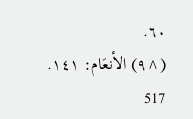٦٠.
(^٩) الأنعَام: ١٤١.
517